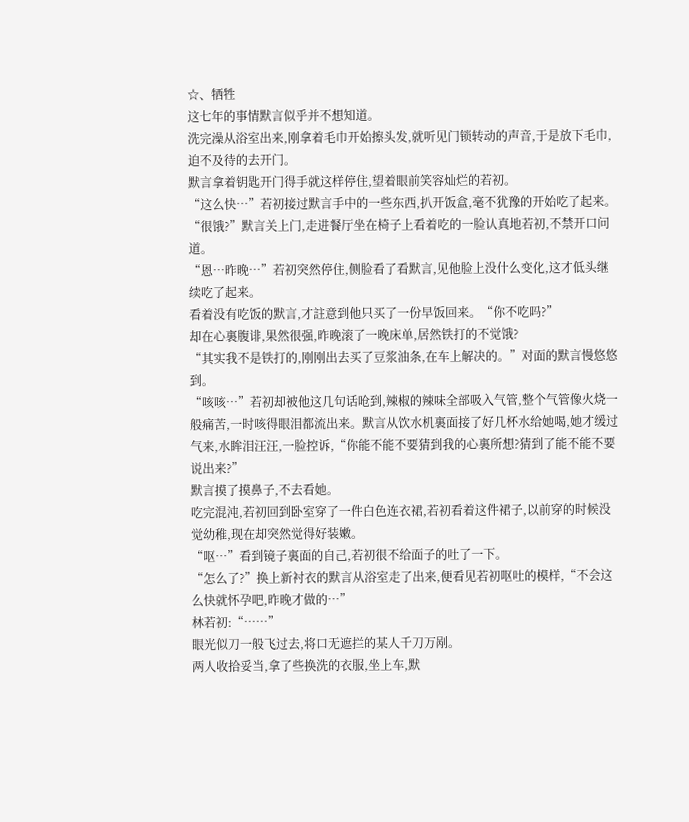☆、牺牲
这七年的事情默言似乎并不想知道。
洗完澡从浴室出来,刚拿着毛巾开始擦头发,就听见门锁转动的声音,于是放下毛巾,迫不及待的去开门。
默言拿着钥匙开门得手就这样停住,望着眼前笑容灿烂的若初。
“这么快…”若初接过默言手中的一些东西,扒开饭盒,毫不犹豫的开始吃了起来。
“很饿?”默言关上门,走进餐厅坐在椅子上看着吃的一脸认真地若初,不禁开口问道。
“恩…昨晚…”若初突然停住,侧脸看了看默言,见他脸上没什么变化,这才低头继续吃了起来。
看着没有吃饭的默言,才註意到他只买了一份早饭回来。“你不吃吗?”
却在心裏腹诽,果然很强,昨晚滚了一晚床单,居然铁打的不觉饿?
“其实我不是铁打的,刚刚出去买了豆浆油条,在车上解决的。”对面的默言慢悠悠到。
“咳咳…”若初却被他这几句话呛到,辣椒的辣味全部吸入气管,整个气管像火烧一般痛苦,一时咳得眼泪都流出来。默言从饮水机裏面接了好几杯水给她喝,她才缓过气来,水眸泪汪汪,一脸控诉,“你能不能不要猜到我的心裏所想?猜到了能不能不要说出来?”
默言摸了摸鼻子,不去看她。
吃完混沌,若初回到卧室穿了一件白色连衣裙,若初看着这件裙子,以前穿的时候没觉幼稚,现在却突然觉得好装嫩。
“呕…”看到镜子裏面的自己,若初很不给面子的吐了一下。
“怎么了?”换上新衬衣的默言从浴室走了出来,便看见若初呕吐的模样,“不会这么快就怀孕吧,昨晚才做的…”
林若初:“……”
眼光似刀一般飞过去,将口无遮拦的某人千刀万剐。
两人收拾妥当,拿了些换洗的衣服,坐上车,默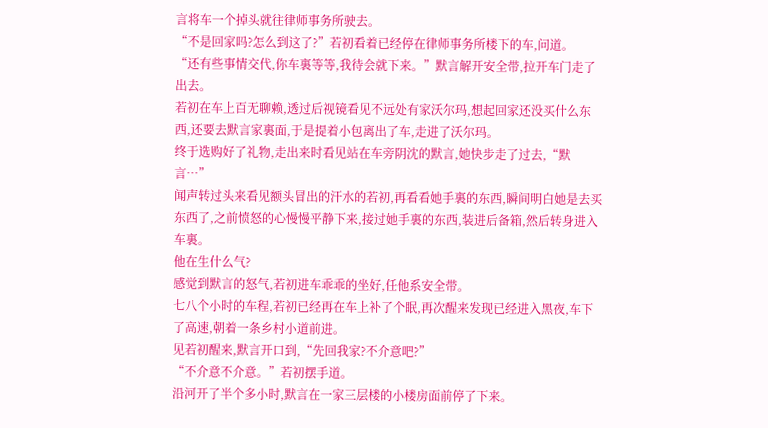言将车一个掉头就往律师事务所驶去。
“不是回家吗?怎么到这了?”若初看着已经停在律师事务所楼下的车,问道。
“还有些事情交代,你车裏等等,我待会就下来。”默言解开安全带,拉开车门走了出去。
若初在车上百无聊赖,透过后视镜看见不远处有家沃尔玛,想起回家还没买什么东西,还要去默言家裏面,于是提着小包离出了车,走进了沃尔玛。
终于选购好了礼物,走出来时看见站在车旁阴沈的默言,她快步走了过去,“默言…”
闻声转过头来看见额头冒出的汗水的若初,再看看她手裏的东西,瞬间明白她是去买东西了,之前愤怒的心慢慢平静下来,接过她手裏的东西,装进后备箱,然后转身进入车裏。
他在生什么气?
感觉到默言的怒气,若初进车乖乖的坐好,任他系安全带。
七八个小时的车程,若初已经再在车上补了个眠,再次醒来发现已经进入黑夜,车下了高速,朝着一条乡村小道前进。
见若初醒来,默言开口到,“先回我家?不介意吧?”
“不介意不介意。”若初摆手道。
沿河开了半个多小时,默言在一家三层楼的小楼房面前停了下来。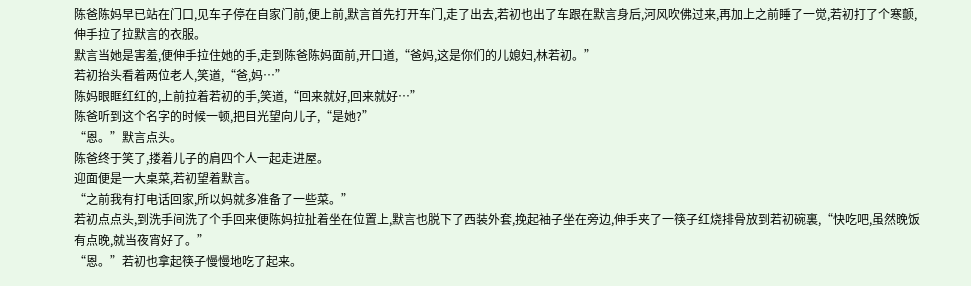陈爸陈妈早已站在门口,见车子停在自家门前,便上前,默言首先打开车门,走了出去,若初也出了车跟在默言身后,河风吹佛过来,再加上之前睡了一觉,若初打了个寒颤,伸手拉了拉默言的衣服。
默言当她是害羞,便伸手拉住她的手,走到陈爸陈妈面前,开口道,“爸妈,这是你们的儿媳妇,林若初。”
若初抬头看着两位老人,笑道,“爸,妈…”
陈妈眼眶红红的,上前拉着若初的手,笑道,“回来就好,回来就好…”
陈爸听到这个名字的时候一顿,把目光望向儿子,“是她?”
“恩。”默言点头。
陈爸终于笑了,搂着儿子的肩四个人一起走进屋。
迎面便是一大桌菜,若初望着默言。
“之前我有打电话回家,所以妈就多准备了一些菜。”
若初点点头,到洗手间洗了个手回来便陈妈拉扯着坐在位置上,默言也脱下了西装外套,挽起袖子坐在旁边,伸手夹了一筷子红烧排骨放到若初碗裏,“快吃吧,虽然晚饭有点晚,就当夜宵好了。”
“恩。”若初也拿起筷子慢慢地吃了起来。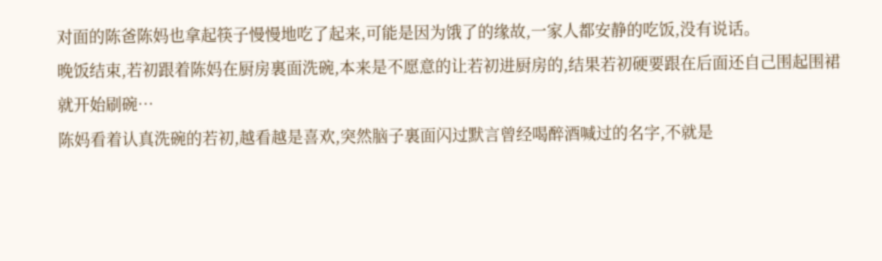对面的陈爸陈妈也拿起筷子慢慢地吃了起来,可能是因为饿了的缘故,一家人都安静的吃饭,没有说话。
晚饭结束,若初跟着陈妈在厨房裏面洗碗,本来是不愿意的让若初进厨房的,结果若初硬要跟在后面还自己围起围裙就开始刷碗…
陈妈看着认真洗碗的若初,越看越是喜欢,突然脑子裏面闪过默言曾经喝醉酒喊过的名字,不就是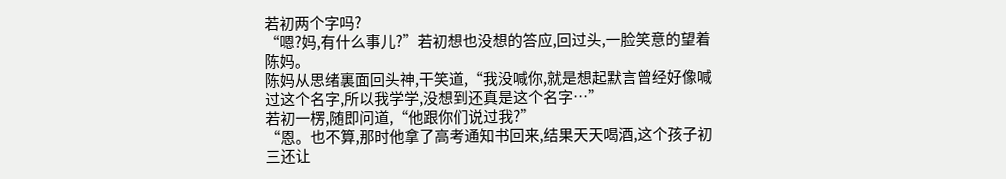若初两个字吗?
“嗯?妈,有什么事儿?”若初想也没想的答应,回过头,一脸笑意的望着陈妈。
陈妈从思绪裏面回头神,干笑道,“我没喊你,就是想起默言曾经好像喊过这个名字,所以我学学,没想到还真是这个名字…”
若初一楞,随即问道,“他跟你们说过我?”
“恩。也不算,那时他拿了高考通知书回来,结果天天喝酒,这个孩子初三还让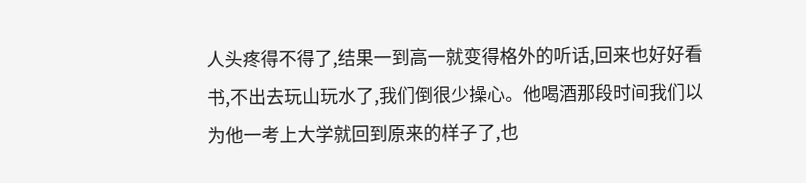人头疼得不得了,结果一到高一就变得格外的听话,回来也好好看书,不出去玩山玩水了,我们倒很少操心。他喝酒那段时间我们以为他一考上大学就回到原来的样子了,也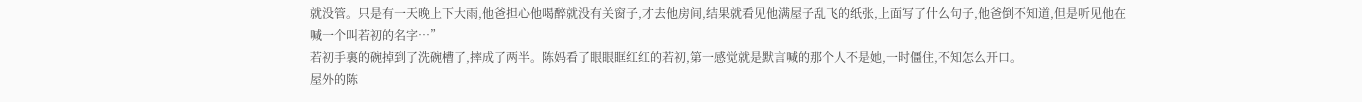就没管。只是有一天晚上下大雨,他爸担心他喝醉就没有关窗子,才去他房间,结果就看见他满屋子乱飞的纸张,上面写了什么句子,他爸倒不知道,但是听见他在喊一个叫若初的名字…”
若初手裏的碗掉到了洗碗槽了,摔成了两半。陈妈看了眼眼眶红红的若初,第一感觉就是默言喊的那个人不是她,一时僵住,不知怎么开口。
屋外的陈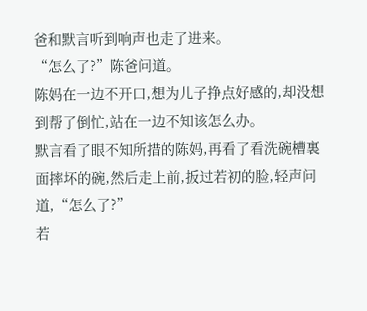爸和默言听到响声也走了进来。
“怎么了?”陈爸问道。
陈妈在一边不开口,想为儿子挣点好感的,却没想到帮了倒忙,站在一边不知该怎么办。
默言看了眼不知所措的陈妈,再看了看洗碗槽裏面摔坏的碗,然后走上前,扳过若初的脸,轻声问道,“怎么了?”
若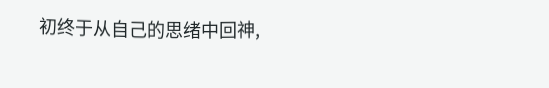初终于从自己的思绪中回神,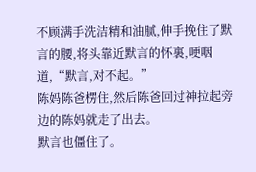不顾满手洗洁精和油腻,伸手挽住了默言的腰,将头靠近默言的怀裏,哽咽道,“默言,对不起。”
陈妈陈爸楞住,然后陈爸回过神拉起旁边的陈妈就走了出去。
默言也僵住了。